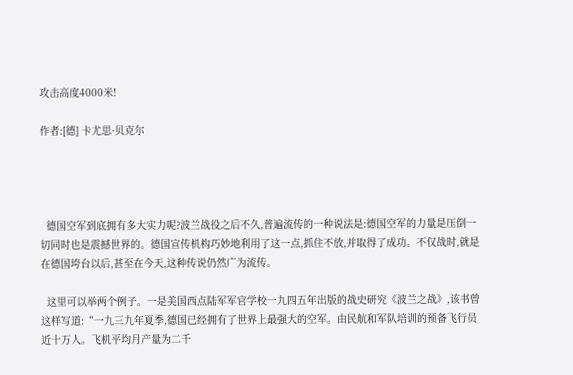攻击高度4000米!

作者:[德] 卡尤思·贝克尔




  德国空军到底拥有多大实力呢?波兰战役之后不久,普遍流传的一种说法是:德国空军的力量是压倒一切同时也是震撼世界的。德国宣传机构巧妙地利用了这一点,抓住不放,并取得了成功。不仅战时,就是在德国垮台以后,甚至在今天,这种传说仍然广为流传。

  这里可以举两个例子。一是美国西点陆军军官学校一九四五年出版的战史研究《波兰之战》,该书曾这样写道:“一九三九年夏季,德国已经拥有了世界上最强大的空军。由民航和军队培训的预备飞行员近十万人。飞机平均月产量为二千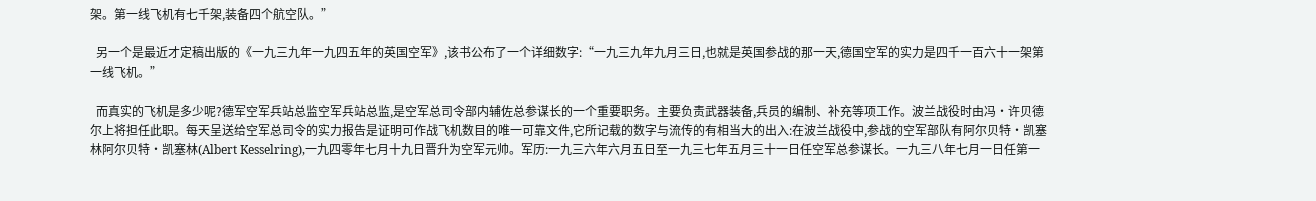架。第一线飞机有七千架,装备四个航空队。”

  另一个是最近才定稿出版的《一九三九年一九四五年的英国空军》,该书公布了一个详细数字:“一九三九年九月三日,也就是英国参战的那一天,德国空军的实力是四千一百六十一架第一线飞机。”

  而真实的飞机是多少呢?德军空军兵站总监空军兵站总监,是空军总司令部内辅佐总参谋长的一个重要职务。主要负责武器装备,兵员的编制、补充等项工作。波兰战役时由冯·许贝德尔上将担任此职。每天呈送给空军总司令的实力报告是证明可作战飞机数目的唯一可靠文件,它所记载的数字与流传的有相当大的出入:在波兰战役中,参战的空军部队有阿尔贝特·凯塞林阿尔贝特·凯塞林(Albert Kesselring),一九四零年七月十九日晋升为空军元帅。军历:一九三六年六月五日至一九三七年五月三十一日任空军总参谋长。一九三八年七月一日任第一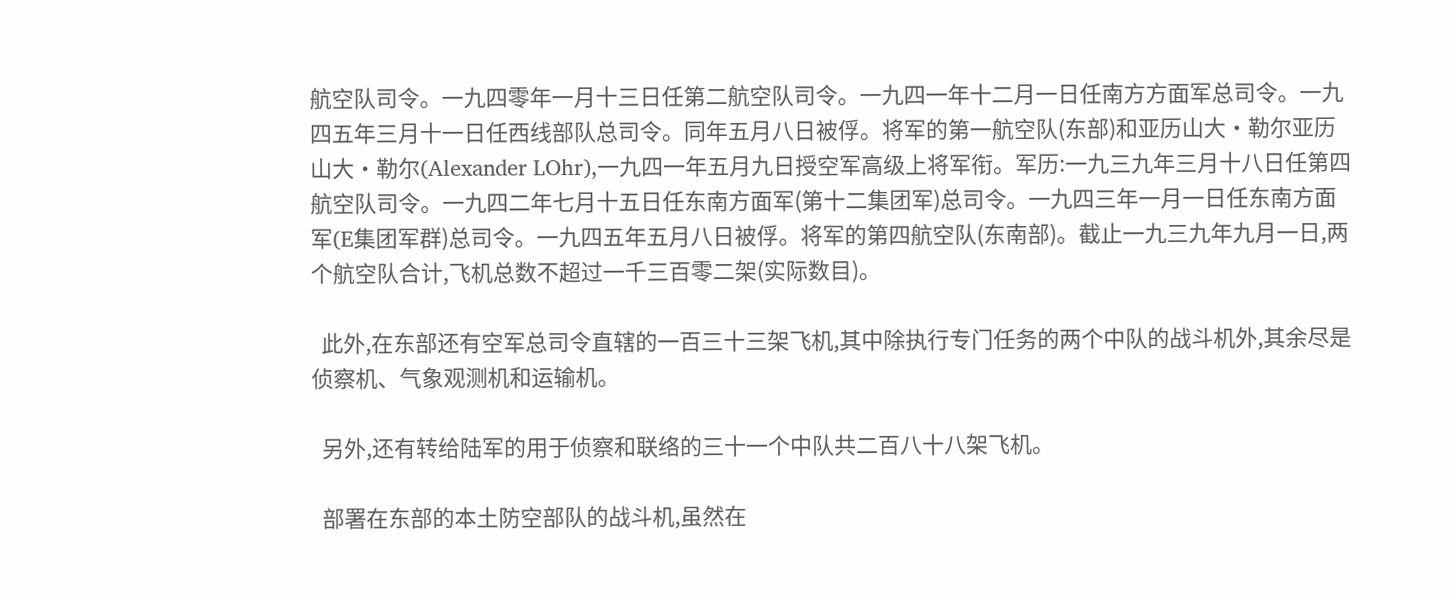航空队司令。一九四零年一月十三日任第二航空队司令。一九四一年十二月一日任南方方面军总司令。一九四五年三月十一日任西线部队总司令。同年五月八日被俘。将军的第一航空队(东部)和亚历山大·勒尔亚历山大·勒尔(Alexander LOhr),一九四一年五月九日授空军高级上将军衔。军历:一九三九年三月十八日任第四航空队司令。一九四二年七月十五日任东南方面军(第十二集团军)总司令。一九四三年一月一日任东南方面军(E集团军群)总司令。一九四五年五月八日被俘。将军的第四航空队(东南部)。截止一九三九年九月一日,两个航空队合计,飞机总数不超过一千三百零二架(实际数目)。

  此外,在东部还有空军总司令直辖的一百三十三架飞机,其中除执行专门任务的两个中队的战斗机外,其余尽是侦察机、气象观测机和运输机。

  另外,还有转给陆军的用于侦察和联络的三十一个中队共二百八十八架飞机。

  部署在东部的本土防空部队的战斗机,虽然在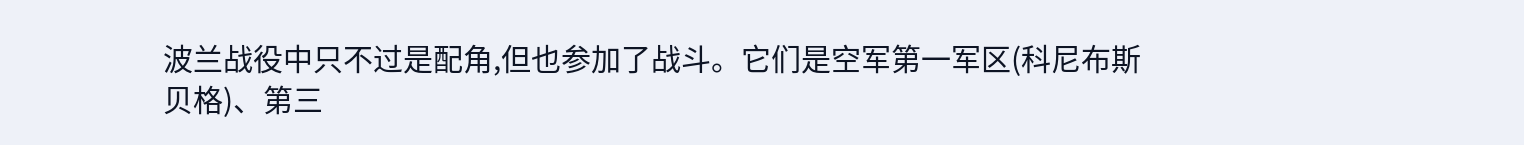波兰战役中只不过是配角,但也参加了战斗。它们是空军第一军区(科尼布斯贝格)、第三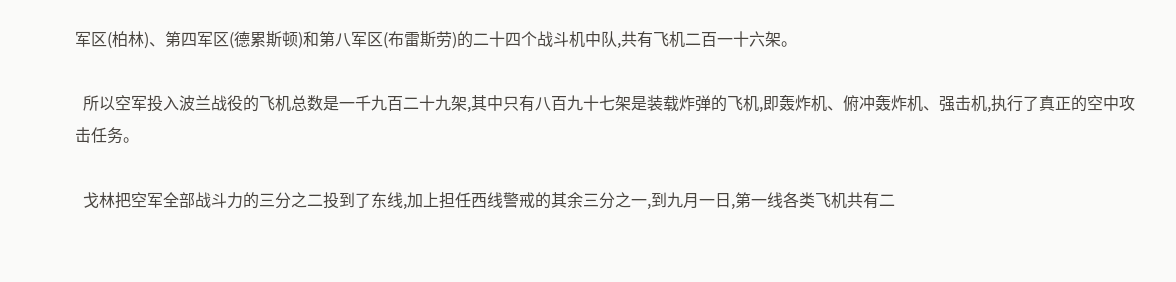军区(柏林)、第四军区(德累斯顿)和第八军区(布雷斯劳)的二十四个战斗机中队,共有飞机二百一十六架。

  所以空军投入波兰战役的飞机总数是一千九百二十九架,其中只有八百九十七架是装载炸弹的飞机,即轰炸机、俯冲轰炸机、强击机,执行了真正的空中攻击任务。

  戈林把空军全部战斗力的三分之二投到了东线,加上担任西线警戒的其余三分之一,到九月一日,第一线各类飞机共有二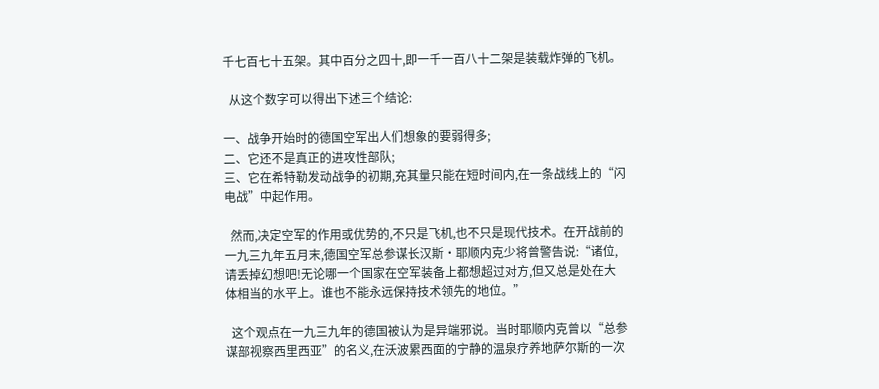千七百七十五架。其中百分之四十,即一千一百八十二架是装载炸弹的飞机。

  从这个数字可以得出下述三个结论:

一、战争开始时的德国空军出人们想象的要弱得多;
二、它还不是真正的进攻性部队;
三、它在希特勒发动战争的初期,充其量只能在短时间内,在一条战线上的“闪电战”中起作用。

  然而,决定空军的作用或优势的,不只是飞机,也不只是现代技术。在开战前的一九三九年五月末,德国空军总参谋长汉斯·耶顺内克少将曾警告说:“诸位,请丢掉幻想吧!无论哪一个国家在空军装备上都想超过对方,但又总是处在大体相当的水平上。谁也不能永远保持技术领先的地位。”

  这个观点在一九三九年的德国被认为是异端邪说。当时耶顺内克曾以“总参谋部视察西里西亚”的名义,在沃波累西面的宁静的温泉疗养地萨尔斯的一次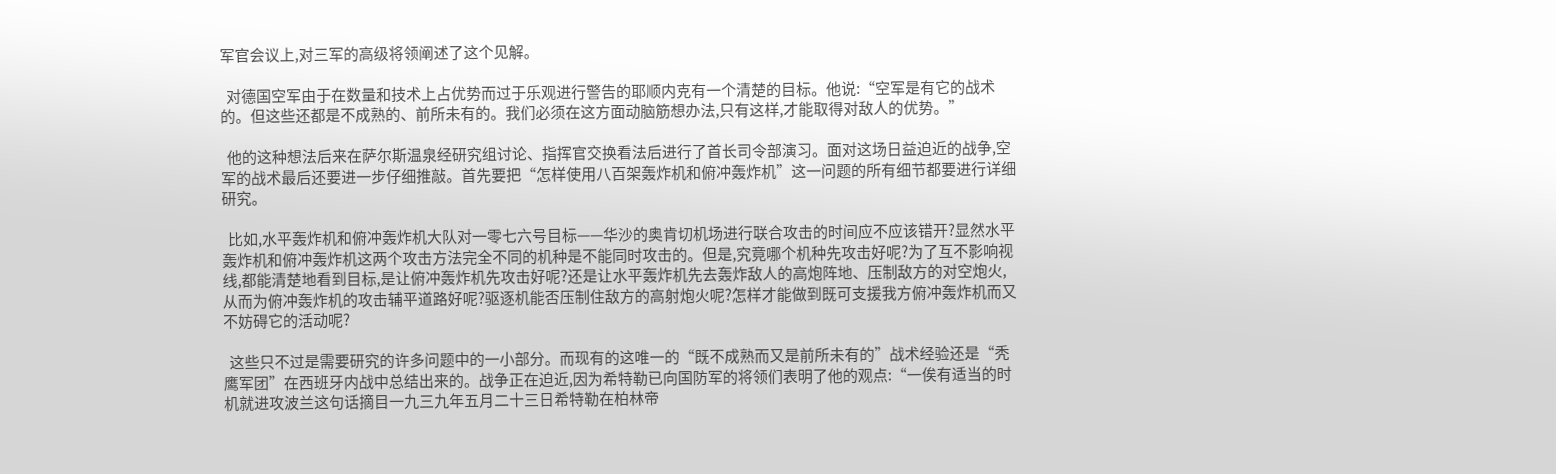军官会议上,对三军的高级将领阐述了这个见解。

  对德国空军由于在数量和技术上占优势而过于乐观进行警告的耶顺内克有一个清楚的目标。他说:“空军是有它的战术的。但这些还都是不成熟的、前所未有的。我们必须在这方面动脑筋想办法,只有这样,才能取得对敌人的优势。”

  他的这种想法后来在萨尔斯温泉经研究组讨论、指挥官交换看法后进行了首长司令部演习。面对这场日益迫近的战争,空军的战术最后还要进一步仔细推敲。首先要把“怎样使用八百架轰炸机和俯冲轰炸机”这一问题的所有细节都要进行详细研究。

  比如,水平轰炸机和俯冲轰炸机大队对一零七六号目标——华沙的奥肯切机场进行联合攻击的时间应不应该错开?显然水平轰炸机和俯冲轰炸机这两个攻击方法完全不同的机种是不能同时攻击的。但是,究竟哪个机种先攻击好呢?为了互不影响视线,都能清楚地看到目标,是让俯冲轰炸机先攻击好呢?还是让水平轰炸机先去轰炸敌人的高炮阵地、压制敌方的对空炮火,从而为俯冲轰炸机的攻击辅平道路好呢?驱逐机能否压制住敌方的高射炮火呢?怎样才能做到既可支援我方俯冲轰炸机而又不妨碍它的活动呢?

  这些只不过是需要研究的许多问题中的一小部分。而现有的这唯一的“既不成熟而又是前所未有的”战术经验还是“秃鹰军团”在西班牙内战中总结出来的。战争正在迫近,因为希特勒已向国防军的将领们表明了他的观点:“一俟有适当的时机就进攻波兰这句话摘目一九三九年五月二十三日希特勒在柏林帝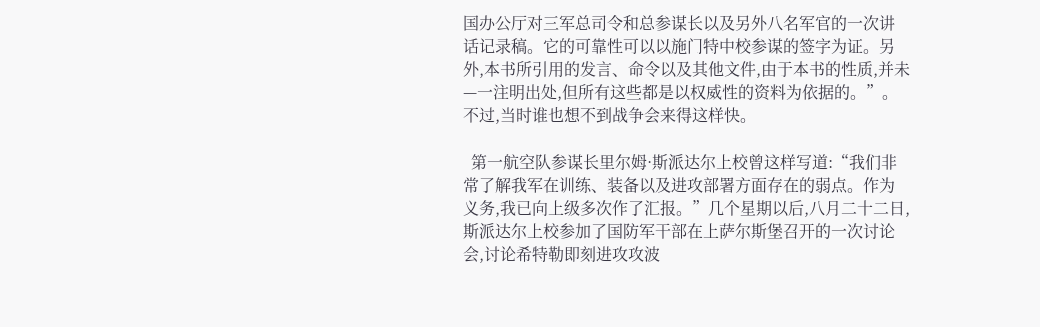国办公厅对三军总司令和总参谋长以及另外八名军官的一次讲话记录稿。它的可靠性可以以施门特中校参谋的签字为证。另外,本书所引用的发言、命令以及其他文件,由于本书的性质,并未—一注明出处,但所有这些都是以权威性的资料为依据的。”。不过,当时谁也想不到战争会来得这样快。

  第一航空队参谋长里尔姆·斯派达尔上校曾这样写道:“我们非常了解我军在训练、装备以及进攻部署方面存在的弱点。作为义务,我已向上级多次作了汇报。”几个星期以后,八月二十二日,斯派达尔上校参加了国防军干部在上萨尔斯堡召开的一次讨论会,讨论希特勒即刻进攻攻波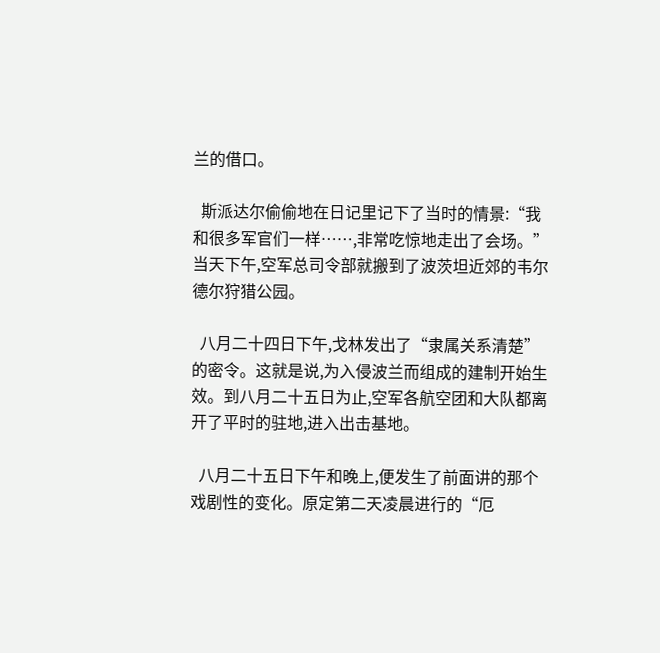兰的借口。

  斯派达尔偷偷地在日记里记下了当时的情景:“我和很多军官们一样……,非常吃惊地走出了会场。”当天下午,空军总司令部就搬到了波茨坦近郊的韦尔德尔狩猎公园。

  八月二十四日下午,戈林发出了“隶属关系清楚”的密令。这就是说,为入侵波兰而组成的建制开始生效。到八月二十五日为止,空军各航空团和大队都离开了平时的驻地,进入出击基地。

  八月二十五日下午和晚上,便发生了前面讲的那个戏剧性的变化。原定第二天凌晨进行的“厄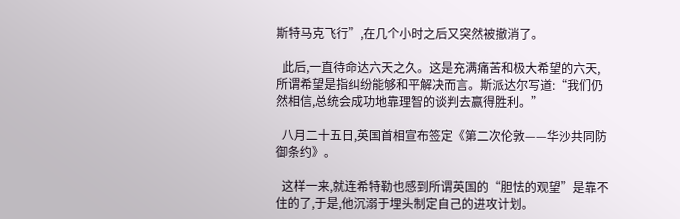斯特马克飞行”,在几个小时之后又突然被撤消了。

  此后,一直待命达六天之久。这是充满痛苦和极大希望的六天,所谓希望是指纠纷能够和平解决而言。斯派达尔写道:“我们仍然相信,总统会成功地靠理智的谈判去赢得胜利。”

  八月二十五日,英国首相宣布签定《第二次伦敦——华沙共同防御条约》。

  这样一来,就连希特勒也感到所谓英国的“胆怯的观望”是靠不住的了,于是,他沉溺于埋头制定自己的进攻计划。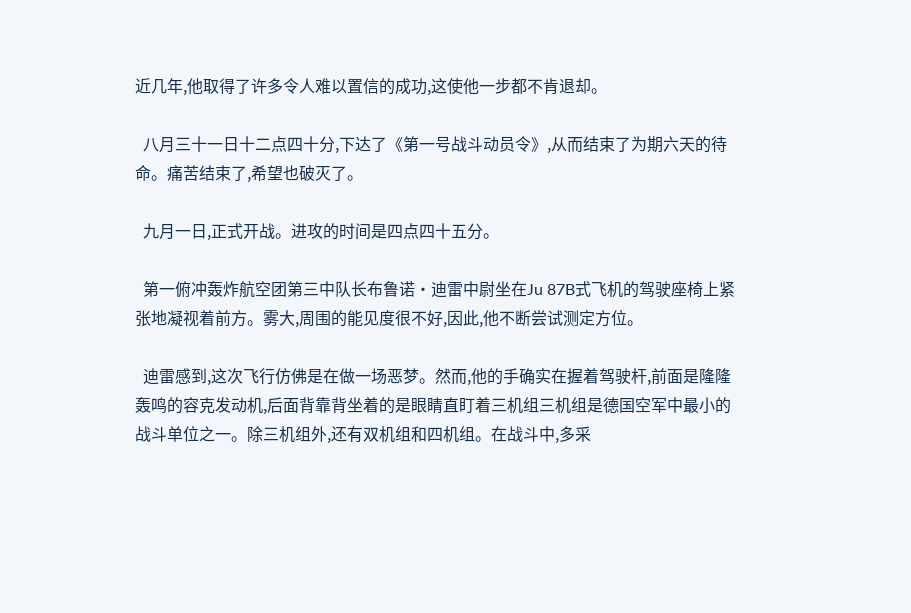近几年,他取得了许多令人难以置信的成功,这使他一步都不肯退却。

  八月三十一日十二点四十分,下达了《第一号战斗动员令》,从而结束了为期六天的待命。痛苦结束了,希望也破灭了。

  九月一日,正式开战。进攻的时间是四点四十五分。

  第一俯冲轰炸航空团第三中队长布鲁诺·迪雷中尉坐在Ju 87B式飞机的驾驶座椅上紧张地凝视着前方。雾大,周围的能见度很不好,因此,他不断尝试测定方位。

  迪雷感到,这次飞行仿佛是在做一场恶梦。然而,他的手确实在握着驾驶杆,前面是隆隆轰鸣的容克发动机,后面背靠背坐着的是眼睛直盯着三机组三机组是德国空军中最小的战斗单位之一。除三机组外,还有双机组和四机组。在战斗中,多采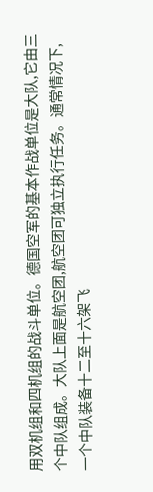用双机组和四机组的战斗单位。德国空军的基本作战单位是大队,它由三个中队组成。大队上面是航空团,航空团可独立执行任务。通常情况下,一个中队装备十二至十六架飞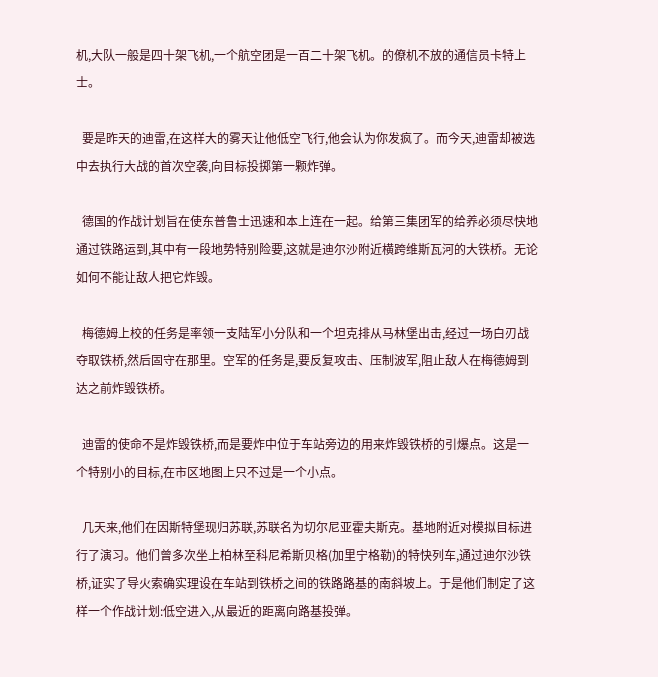机,大队一般是四十架飞机,一个航空团是一百二十架飞机。的僚机不放的通信员卡特上士。

  要是昨天的迪雷,在这样大的雾天让他低空飞行,他会认为你发疯了。而今天,迪雷却被选中去执行大战的首次空袭,向目标投掷第一颗炸弹。

  德国的作战计划旨在使东普鲁士迅速和本上连在一起。给第三集团军的给养必须尽快地通过铁路运到,其中有一段地势特别险要,这就是迪尔沙附近横跨维斯瓦河的大铁桥。无论如何不能让敌人把它炸毁。

  梅德姆上校的任务是率领一支陆军小分队和一个坦克排从马林堡出击,经过一场白刃战夺取铁桥,然后固守在那里。空军的任务是,要反复攻击、压制波军,阻止敌人在梅德姆到达之前炸毁铁桥。

  迪雷的使命不是炸毁铁桥,而是要炸中位于车站旁边的用来炸毁铁桥的引爆点。这是一个特别小的目标,在市区地图上只不过是一个小点。

  几天来,他们在因斯特堡现归苏联,苏联名为切尔尼亚霍夫斯克。基地附近对模拟目标进行了演习。他们曾多次坐上柏林至科尼希斯贝格(加里宁格勒)的特快列车,通过迪尔沙铁桥,证实了导火索确实理设在车站到铁桥之间的铁路路基的南斜坡上。于是他们制定了这样一个作战计划:低空进入,从最近的距离向路基投弹。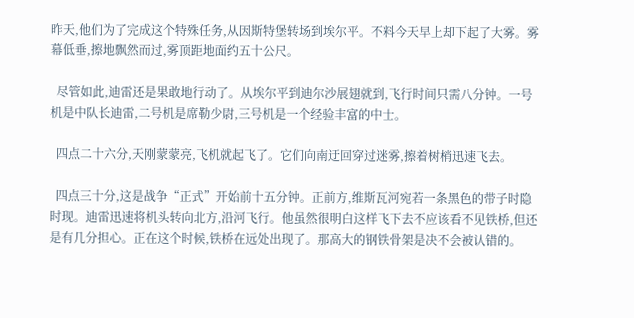昨天,他们为了完成这个特殊任务,从因斯特堡转场到埃尔平。不料今天早上却下起了大雾。雾幕低垂,擦地飘然而过,雾顶距地面约五十公尺。

  尽管如此,迪雷还是果敢地行动了。从埃尔平到迪尔沙展翅就到,飞行时间只需八分钟。一号机是中队长迪雷,二号机是席勒少尉,三号机是一个经验丰富的中士。

  四点二十六分,天刚蒙蒙亮,飞机就起飞了。它们向南迂回穿过迷雾,擦着树梢迅速飞去。

  四点三十分,这是战争“正式”开始前十五分钟。正前方,维斯瓦河宛若一条黑色的带子时隐时现。迪雷迅速将机头转向北方,沿河飞行。他虽然很明白这样飞下去不应该看不见铁桥,但还是有几分担心。正在这个时候,铁桥在远处出现了。那高大的钢铁骨架是决不会被认错的。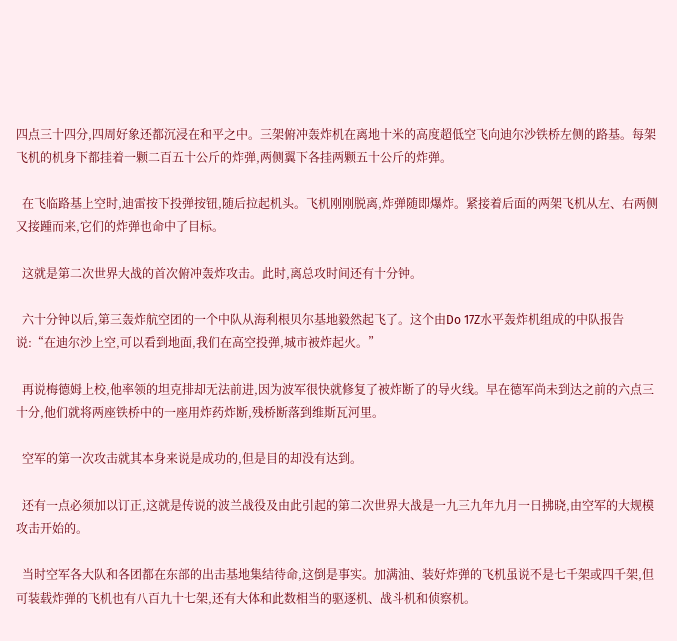四点三十四分,四周好象还都沉浸在和平之中。三架俯冲轰炸机在离地十米的高度超低空飞向迪尔沙铁桥左侧的路基。每架飞机的机身下都挂着一颗二百五十公斤的炸弹,两侧翼下各挂两颗五十公斤的炸弹。

  在飞临路基上空时,迪雷按下投弹按钮,随后拉起机头。飞机刚刚脱离,炸弹随即爆炸。紧接着后面的两架飞机从左、右两侧又接踵而来,它们的炸弹也命中了目标。

  这就是第二次世界大战的首次俯冲轰炸攻击。此时,离总攻时间还有十分钟。

  六十分钟以后,第三轰炸航空团的一个中队从海利根贝尔基地毅然起飞了。这个由Do 17Z水平轰炸机组成的中队报告说:“在迪尔沙上空,可以看到地面,我们在高空投弹,城市被炸起火。”

  再说梅德姆上校,他率领的坦克排却无法前进,因为波军很快就修复了被炸断了的导火线。早在德军尚未到达之前的六点三十分,他们就将两座铁桥中的一座用炸药炸断,残桥断落到维斯瓦河里。

  空军的第一次攻击就其本身来说是成功的,但是目的却没有达到。

  还有一点必须加以订正,这就是传说的波兰战役及由此引起的第二次世界大战是一九三九年九月一日拂晓,由空军的大规模攻击开始的。

  当时空军各大队和各团都在东部的出击基地集结待命,这倒是事实。加满油、装好炸弹的飞机虽说不是七千架或四千架,但可装载炸弹的飞机也有八百九十七架,还有大体和此数相当的驱逐机、战斗机和侦察机。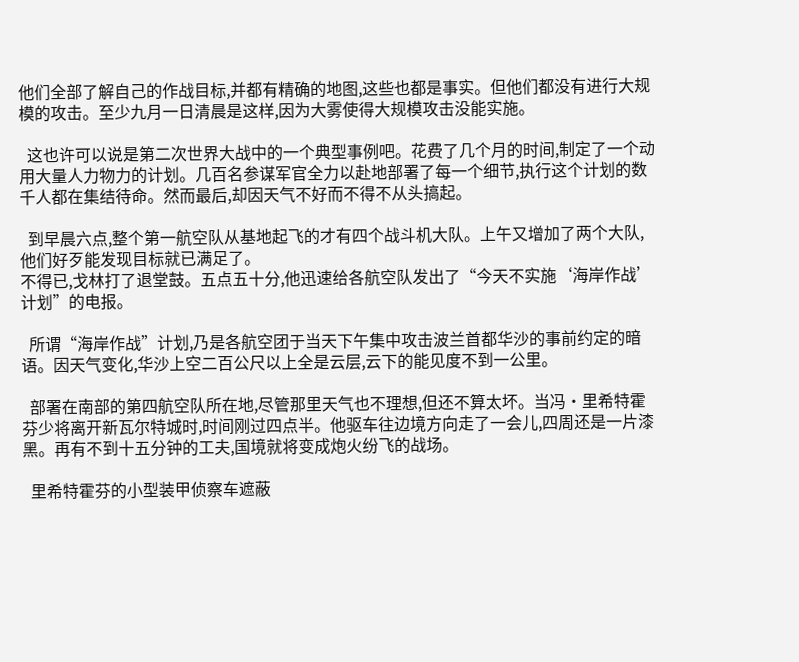他们全部了解自己的作战目标,并都有精确的地图,这些也都是事实。但他们都没有进行大规模的攻击。至少九月一日清晨是这样,因为大雾使得大规模攻击没能实施。

  这也许可以说是第二次世界大战中的一个典型事例吧。花费了几个月的时间,制定了一个动用大量人力物力的计划。几百名参谋军官全力以赴地部署了每一个细节,执行这个计划的数千人都在集结待命。然而最后,却因天气不好而不得不从头搞起。

  到早晨六点,整个第一航空队从基地起飞的才有四个战斗机大队。上午又增加了两个大队,他们好歹能发现目标就已满足了。
不得已,戈林打了退堂鼓。五点五十分,他迅速给各航空队发出了“今天不实施‘海岸作战’计划”的电报。

  所谓“海岸作战”计划,乃是各航空团于当天下午集中攻击波兰首都华沙的事前约定的暗语。因天气变化,华沙上空二百公尺以上全是云层,云下的能见度不到一公里。

  部署在南部的第四航空队所在地,尽管那里天气也不理想,但还不算太坏。当冯·里希特霍芬少将离开新瓦尔特城时,时间刚过四点半。他驱车往边境方向走了一会儿,四周还是一片漆黑。再有不到十五分钟的工夫,国境就将变成炮火纷飞的战场。

  里希特霍芬的小型装甲侦察车遮蔽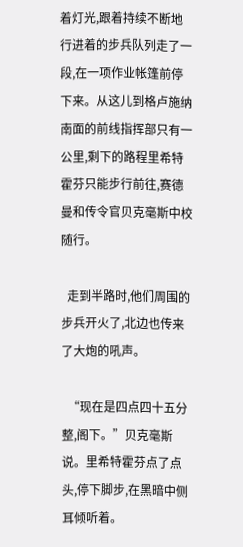着灯光,跟着持续不断地行进着的步兵队列走了一段,在一项作业帐篷前停下来。从这儿到格卢施纳南面的前线指挥部只有一公里,剩下的路程里希特霍芬只能步行前往,赛德曼和传令官贝克毫斯中校随行。

  走到半路时,他们周围的步兵开火了,北边也传来了大炮的吼声。

  “现在是四点四十五分整,阁下。”贝克毫斯说。里希特霍芬点了点头,停下脚步,在黑暗中侧耳倾听着。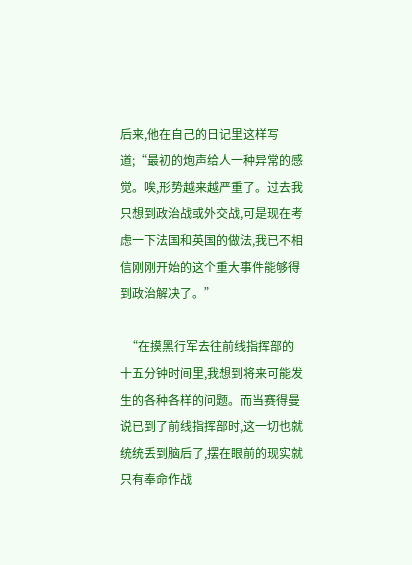后来,他在自己的日记里这样写道;“最初的炮声给人一种异常的感觉。唉,形势越来越严重了。过去我只想到政治战或外交战,可是现在考虑一下法国和英国的做法,我已不相信刚刚开始的这个重大事件能够得到政治解决了。”

  “在摸黑行军去往前线指挥部的十五分钟时间里,我想到将来可能发生的各种各样的问题。而当赛得曼说已到了前线指挥部时,这一切也就统统丢到脑后了,摆在眼前的现实就只有奉命作战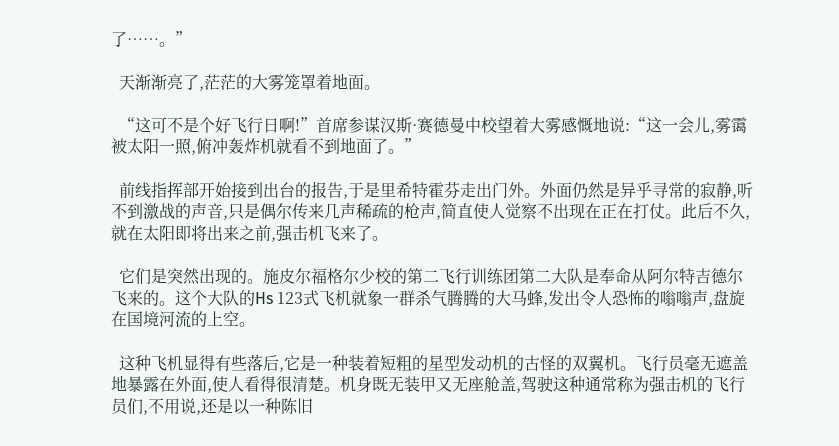了……。”

  天渐渐亮了,茫茫的大雾笼罩着地面。

  “这可不是个好飞行日啊!”首席参谋汉斯·赛德曼中校望着大雾感慨地说:“这一会儿,雾霭被太阳一照,俯冲轰炸机就看不到地面了。”

  前线指挥部开始接到出台的报告,于是里希特霍芬走出门外。外面仍然是异乎寻常的寂静,听不到激战的声音,只是偶尔传来几声稀疏的枪声,简直使人觉察不出现在正在打仗。此后不久,就在太阳即将出来之前,强击机飞来了。

  它们是突然出现的。施皮尔福格尔少校的第二飞行训练团第二大队是奉命从阿尔特吉德尔飞来的。这个大队的Hs 123式飞机就象一群杀气腾腾的大马蜂,发出令人恐怖的嗡嗡声,盘旋在国境河流的上空。

  这种飞机显得有些落后,它是一种装着短粗的星型发动机的古怪的双翼机。飞行员毫无遮盖地暴露在外面,使人看得很清楚。机身既无装甲又无座舱盖,驾驶这种通常称为强击机的飞行员们,不用说,还是以一种陈旧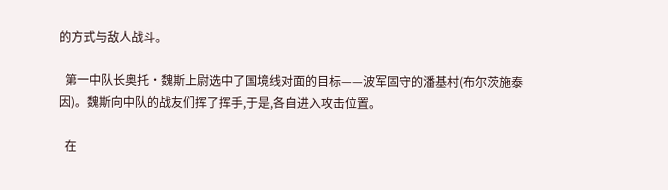的方式与敌人战斗。

  第一中队长奥托·魏斯上尉选中了国境线对面的目标——波军固守的潘基村(布尔茨施泰因)。魏斯向中队的战友们挥了挥手,于是,各自进入攻击位置。

  在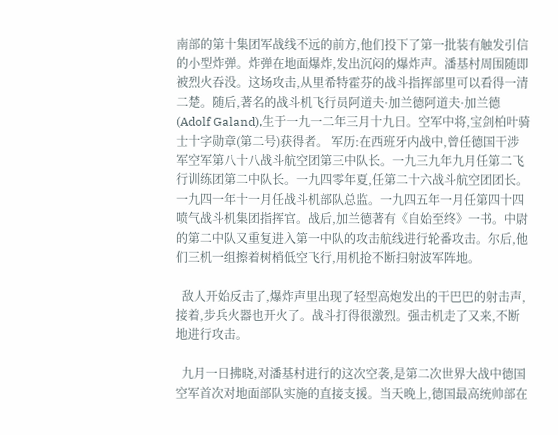南部的第十集团军战线不远的前方,他们投下了第一批装有触发引信的小型炸弹。炸弹在地面爆炸,发出沉闷的爆炸声。潘基村周围随即被烈火吞没。这场攻击,从里希特霍芬的战斗指挥部里可以看得一清二楚。随后,著名的战斗机飞行员阿道夫·加兰德阿道夫·加兰德(Adolf Galand),生于一九一二年三月十九日。空军中将,宝剑柏叶骑士十字勋章(第二号)获得者。 军历:在西班牙内战中,曾任德国干涉军空军第八十八战斗航空团第三中队长。一九三九年九月任第二飞行训练团第二中队长。一九四零年夏,任第二十六战斗航空团团长。一九四一年十一月任战斗机部队总监。一九四五年一月任第四十四喷气战斗机集团指挥官。战后,加兰德著有《自始至终》一书。中尉的第二中队又重复进入第一中队的攻击航线进行轮番攻击。尔后,他们三机一组擦着树梢低空飞行,用机抢不断扫射波军阵地。

  敌人开始反击了,爆炸声里出现了轻型高炮发出的干巴巴的射击声,接着,步兵火器也开火了。战斗打得很激烈。强击机走了又来,不断地进行攻击。

  九月一日拂晓,对潘基村进行的这次空袭,是第二次世界大战中德国空军首次对地面部队实施的直接支援。当天晚上,德国最高统帅部在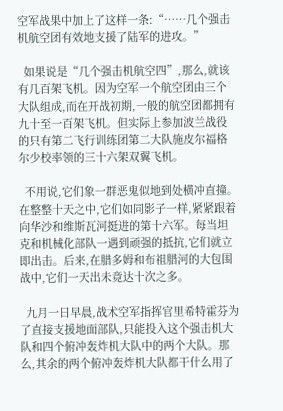空军战果中加上了这样一条:“……几个强击机航空团有效地支援了陆军的进攻。”

  如果说是“几个强击机航空四”,那么,就该有几百架飞机。因为空军一个航空团由三个大队组成,而在开战初期,一般的航空团都拥有九十至一百架飞机。但实际上参加波兰战役的只有第二飞行训练团第二大队施皮尔福格尔少校率领的三十六架双翼飞机。

  不用说,它们象一群恶鬼似地到处横冲直撞。在整整十天之中,它们如同影子一样,紧紧跟着向华沙和维斯瓦河挺进的第十六军。每当坦克和机械化部队一遇到顽强的抵抗,它们就立即出击。后来,在腊多姆和布祖腊河的大包围战中,它们一天出未竟达十次之多。

  九月一日早晨,战术空军指挥官里希特霍芬为了直接支援地面部队,只能投入这个强击机大队和四个俯冲轰炸机大队中的两个大队。那么,其余的两个俯冲轰炸机大队都干什么用了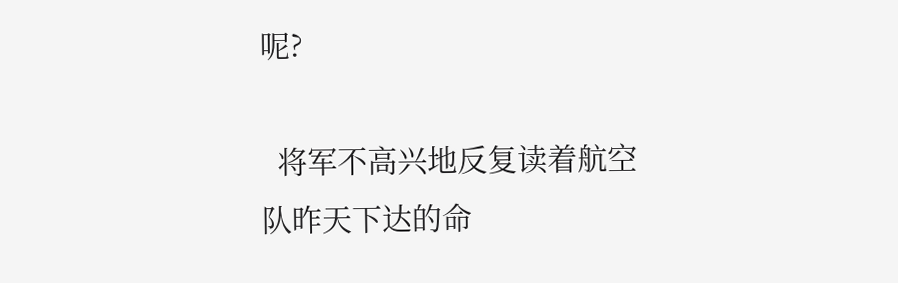呢?

  将军不高兴地反复读着航空队昨天下达的命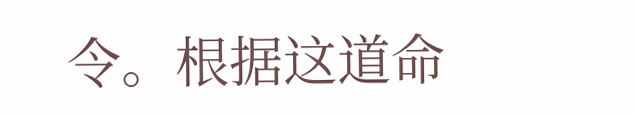令。根据这道命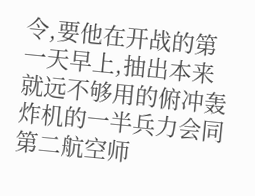令,要他在开战的第一天早上,抽出本来就远不够用的俯冲轰炸机的一半兵力会同第二航空师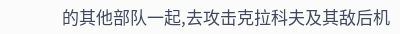的其他部队一起,去攻击克拉科夫及其敌后机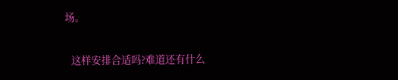场。

  这样安排合适吗?难道还有什么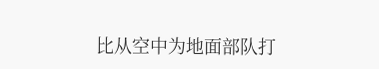比从空中为地面部队打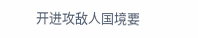开进攻敌人国境要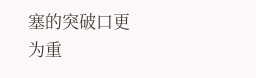塞的突破口更为重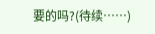要的吗?(待续……)